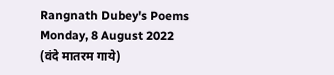Rangnath Dubey's Poems
Monday, 8 August 2022
(वंदे मातरम गाये)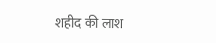शहीद की लाश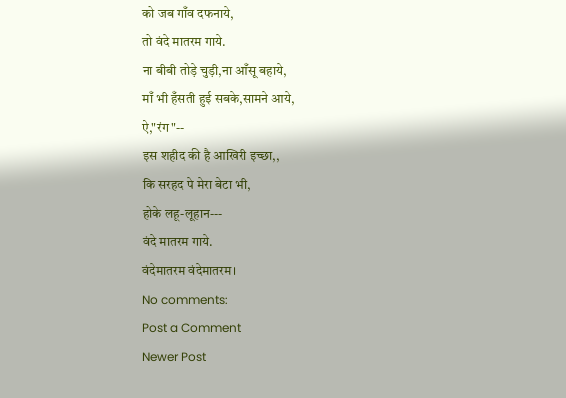को जब गाँव दफनाये,
तो वंदे मातरम गाये.
ना बीबी तोड़े चुड़ी,ना आँसू बहाये,
माँ भी हँसती हुई सबके,सामने आये,
ऐ,"रंग"--
इस शहीद की है आखिरी इच्छा,,
कि सरहद पे मेरा बेटा भी,
होके लहू-लूहान---
वंदे मातरम गाये.
वंदेमातरम वंदेमातरम।
No comments:
Post a Comment
Newer Post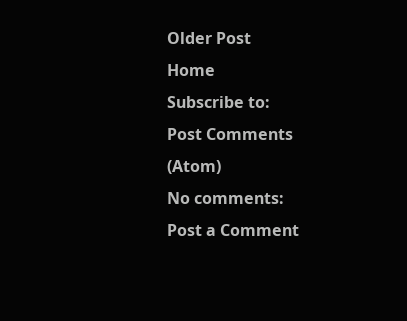Older Post
Home
Subscribe to:
Post Comments (Atom)
No comments:
Post a Comment